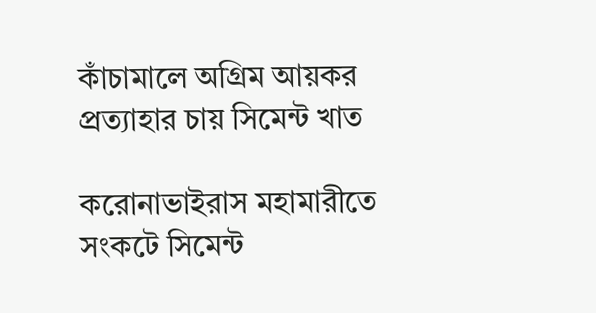কাঁচামালে অগ্রিম আয়কর প্রত্যাহার চায় সিমেন্ট খাত

করোনাভাইরাস মহামারীতে সংকটে সিমেন্ট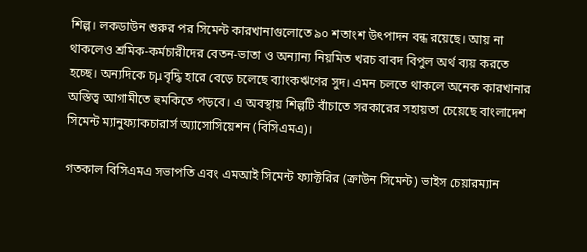শিল্প। লকডাউন শুরুর পর সিমেন্ট কারখানাগুলোতে ৯০ শতাংশ উৎপাদন বন্ধ রয়েছে। আয় না থাকলেও শ্রমিক-কর্মচারীদের বেতন-ভাতা ও অন্যান্য নিয়মিত খরচ বাবদ বিপুল অর্থ ব্যয় করতে হচ্ছে। অন্যদিকে চμবৃদ্ধি হারে বেড়ে চলেছে ব্যাংকঋণের সুদ। এমন চলতে থাকলে অনেক কারখানার অস্তিত্ব আগামীতে হুমকিতে পড়বে। এ অবস্থায় শিল্পটি বাঁচাতে সরকারের সহায়তা চেয়েছে বাংলাদেশ সিমেন্ট ম্যানুফ্যাকচারার্স অ্যাসোসিয়েশন (বিসিএমএ)।

গতকাল বিসিএমএ সভাপতি এবং এমআই সিমেন্ট ফ্যাক্টরির (ক্রাউন সিমেন্ট) ভাইস চেয়ারম্যান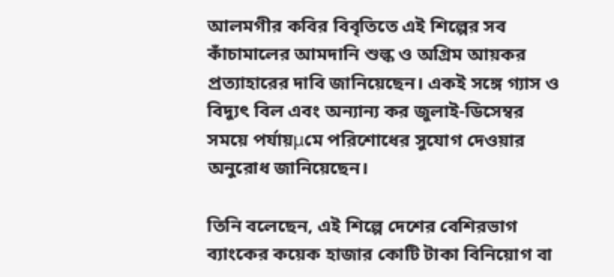আলমগীর কবির বিবৃতিতে এই শিল্পের সব কাঁচামালের আমদানি শুল্ক ও অগ্রিম আয়কর প্রত্যাহারের দাবি জানিয়েছেন। একই সঙ্গে গ্যাস ও বিদ্যুৎ বিল এবং অন্যান্য কর জুলাই-ডিসেম্বর সময়ে পর্যায়μমে পরিশোধের সুযোগ দেওয়ার অনুরোধ জানিয়েছেন।

তিনি বলেছেন, এই শিল্পে দেশের বেশিরভাগ ব্যাংকের কয়েক হাজার কোটি টাকা বিনিয়োগ বা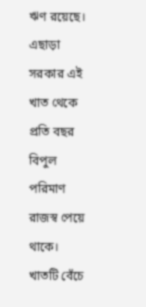ঋণ রয়েছে। এছাড়া সরকার এই খাত থেকে প্রতি বছর বিপুল পরিমাণ রাজস্ব পেয়ে থাকে। খাতটি বেঁচে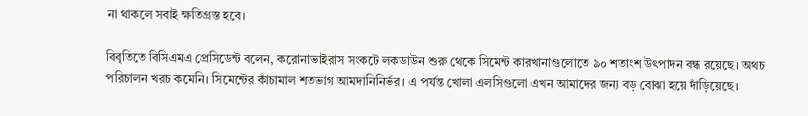না থাকলে সবাই ক্ষতিগ্রস্ত হবে।

বিবৃতিতে বিসিএমএ প্রেসিডেন্ট বলেন, করোনাভাইরাস সংকটে লকডাউন শুরু থেকে সিমেন্ট কারখানাগুলোতে ৯০ শতাংশ উৎপাদন বন্ধ রয়েছে। অথচ পরিচালন খরচ কমেনি। সিমেন্টের কাঁচামাল শতভাগ আমদানিনির্ভর। এ পর্যন্ত খোলা এলসিগুলো এখন আমাদের জন্য বড় বোঝা হয়ে দাঁড়িয়েছে।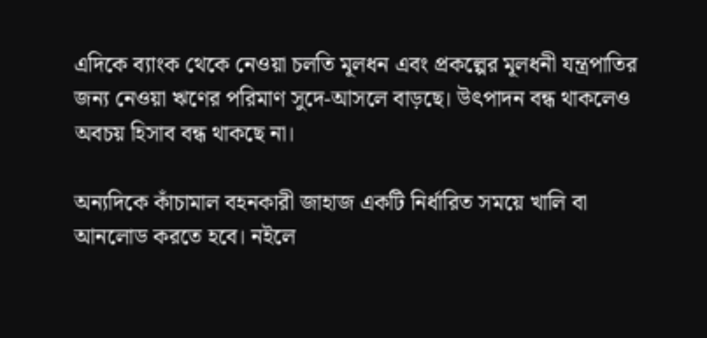এদিকে ব্যাংক থেকে নেওয়া চলতি মূলধন এবং প্রকল্পের মূলধনী যন্ত্রপাতির জন্য নেওয়া ঋণের পরিমাণ সুদে-আসলে বাড়ছে। উৎপাদন বন্ধ থাকলেও অবচয় হিসাব বন্ধ থাকছে না।

অন্যদিকে কাঁচামাল বহনকারী জাহাজ একটি নির্ধারিত সময়ে খালি বা আনলোড করতে হবে। নইলে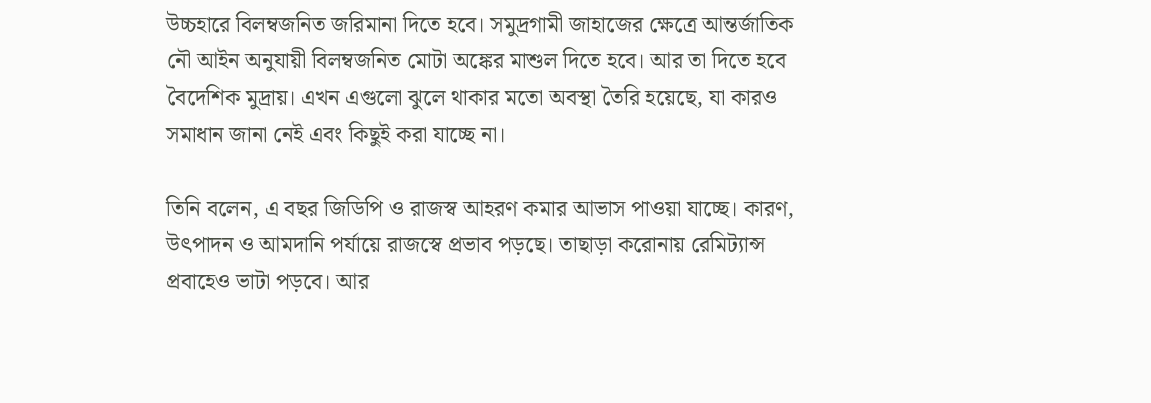উচ্চহারে বিলম্বজনিত জরিমানা দিতে হবে। সমুদ্রগামী জাহাজের ক্ষেত্রে আন্তর্জাতিক নৌ আইন অনুযায়ী বিলম্বজনিত মোটা অঙ্কের মাশুল দিতে হবে। আর তা দিতে হবে বৈদেশিক মুদ্রায়। এখন এগুলো ঝুলে থাকার মতো অবস্থা তৈরি হয়েছে, যা কারও সমাধান জানা নেই এবং কিছুই করা যাচ্ছে না।

তিনি বলেন, এ বছর জিডিপি ও রাজস্ব আহরণ কমার আভাস পাওয়া যাচ্ছে। কারণ, উৎপাদন ও আমদানি পর্যায়ে রাজস্বে প্রভাব পড়ছে। তাছাড়া করোনায় রেমিট্যান্স প্রবাহেও ভাটা পড়বে। আর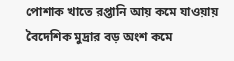পোশাক খাতে রপ্তানি আয় কমে যাওয়ায় বৈদেশিক মুদ্রার বড় অংশ কমে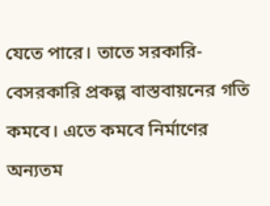যেতে পারে। তাতে সরকারি- বেসরকারি প্রকল্প বাস্তবায়নের গতি কমবে। এতে কমবে নির্মাণের অন্যতম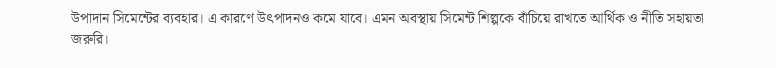উপাদান সিমেন্টের ব্যবহার। এ কারণে উৎপাদনও কমে যাবে। এমন অবস্থায় সিমেন্ট শিল্পকে বাঁচিয়ে রাখতে আর্থিক ও নীতি সহায়তা জরুরি।